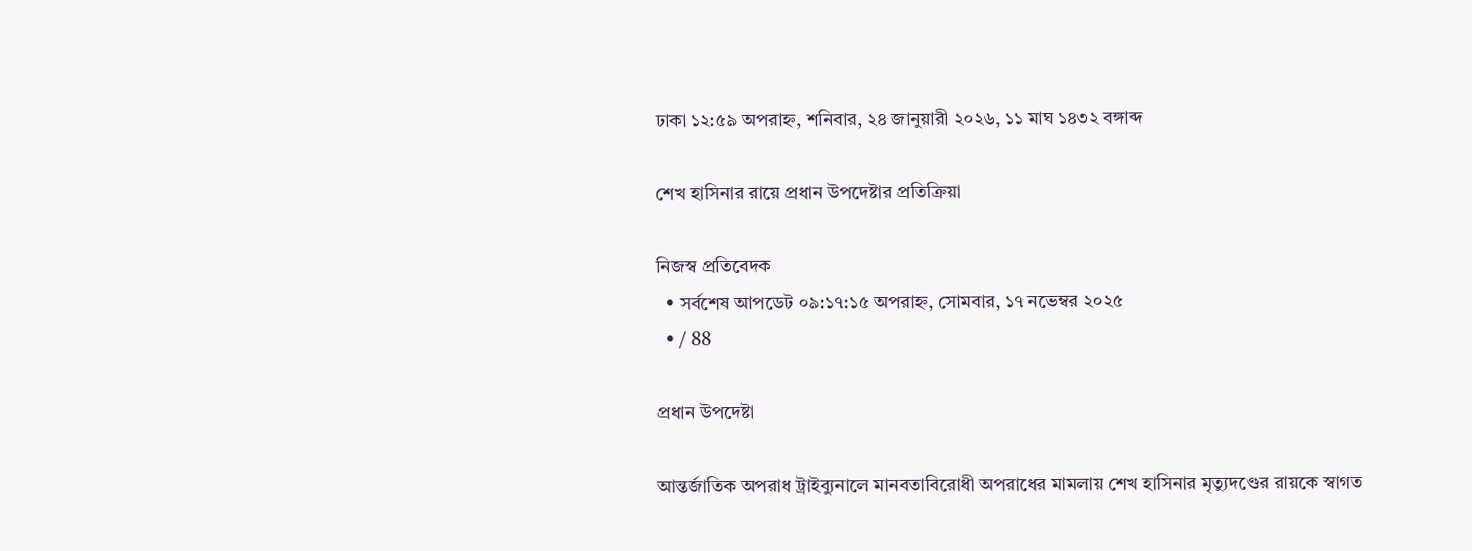ঢাকা ১২:৫৯ অপরাহ্ন, শনিবার, ২৪ জানুয়ারী ২০২৬, ১১ মাঘ ১৪৩২ বঙ্গাব্দ

শেখ হাসিনার রায়ে প্রধান উপদেষ্টার প্রতিক্রিয়া

নিজস্ব প্রতিবেদক
  • সর্বশেষ আপডেট ০৯:১৭:১৫ অপরাহ্ন, সোমবার, ১৭ নভেম্বর ২০২৫
  • / 88

প্রধান উপদেষ্টা

আন্তর্জাতিক অপরাধ ট্রাইব্যুনালে মানবতাবিরোধী অপরাধের মামলায় শেখ হাসিনার মৃত্যুদণ্ডের রায়কে স্বাগত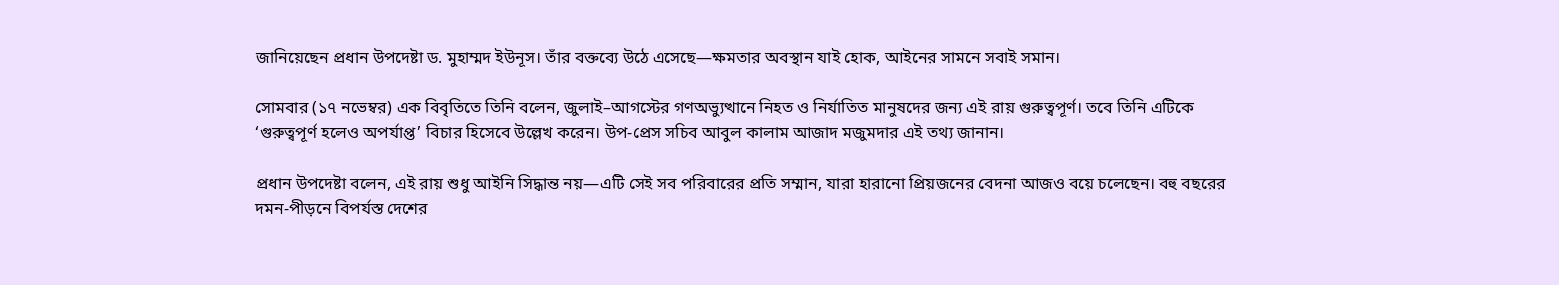জানিয়েছেন প্রধান উপদেষ্টা ড. মুহাম্মদ ইউনূস। তাঁর বক্তব্যে উঠে এসেছে—ক্ষমতার অবস্থান যাই হোক, আইনের সামনে সবাই সমান।

সোমবার (১৭ নভেম্বর) এক বিবৃতিতে তিনি বলেন, জুলাই–আগস্টের গণঅভ্যুত্থানে নিহত ও নির্যাতিত মানুষদের জন্য এই রায় গুরুত্বপূর্ণ। তবে তিনি এটিকে ‘গুরুত্বপূর্ণ হলেও অপর্যাপ্ত’ বিচার হিসেবে উল্লেখ করেন। উপ-প্রেস সচিব আবুল কালাম আজাদ মজুমদার এই তথ্য জানান।

প্রধান উপদেষ্টা বলেন, এই রায় শুধু আইনি সিদ্ধান্ত নয়—এটি সেই সব পরিবারের প্রতি সম্মান, যারা হারানো প্রিয়জনের বেদনা আজও বয়ে চলেছেন। বহু বছরের দমন-পীড়নে বিপর্যস্ত দেশের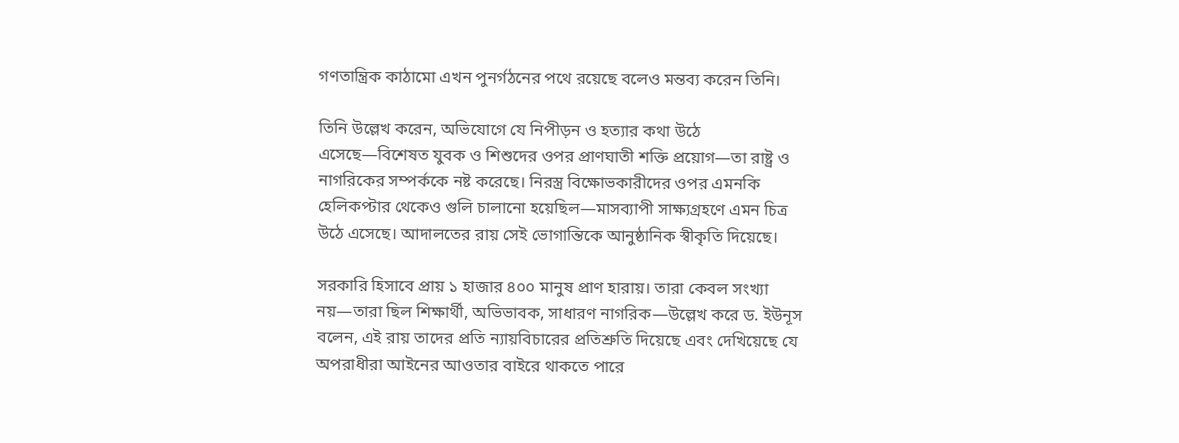গণতান্ত্রিক কাঠামো এখন পুনর্গঠনের পথে রয়েছে বলেও মন্তব্য করেন তিনি।

তিনি উল্লেখ করেন, অভিযোগে যে নিপীড়ন ও হত্যার কথা উঠে এসেছে—বিশেষত যুবক ও শিশুদের ওপর প্রাণঘাতী শক্তি প্রয়োগ—তা রাষ্ট্র ও নাগরিকের সম্পর্ককে নষ্ট করেছে। নিরস্ত্র বিক্ষোভকারীদের ওপর এমনকি হেলিকপ্টার থেকেও গুলি চালানো হয়েছিল—মাসব্যাপী সাক্ষ্যগ্রহণে এমন চিত্র উঠে এসেছে। আদালতের রায় সেই ভোগান্তিকে আনুষ্ঠানিক স্বীকৃতি দিয়েছে।

সরকারি হিসাবে প্রায় ১ হাজার ৪০০ মানুষ প্রাণ হারায়। তারা কেবল সংখ্যা নয়—তারা ছিল শিক্ষার্থী, অভিভাবক, সাধারণ নাগরিক—উল্লেখ করে ড. ইউনূস বলেন, এই রায় তাদের প্রতি ন্যায়বিচারের প্রতিশ্রুতি দিয়েছে এবং দেখিয়েছে যে অপরাধীরা আইনের আওতার বাইরে থাকতে পারে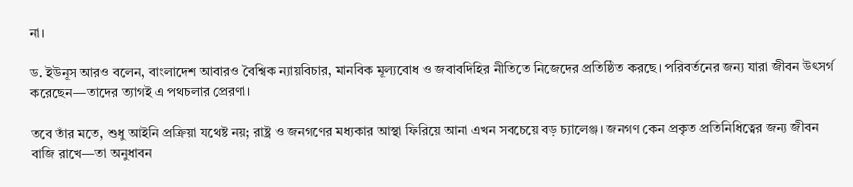না।

ড. ইউনূস আরও বলেন, বাংলাদেশ আবারও বৈশ্বিক ন্যায়বিচার, মানবিক মূল্যবোধ ও জবাবদিহির নীতিতে নিজেদের প্রতিষ্ঠিত করছে। পরিবর্তনের জন্য যারা জীবন উৎসর্গ করেছেন—তাদের ত্যাগই এ পথচলার প্রেরণা।

তবে তাঁর মতে, শুধু আইনি প্রক্রিয়া যথেষ্ট নয়; রাষ্ট্র ও জনগণের মধ্যকার আস্থা ফিরিয়ে আনা এখন সবচেয়ে বড় চ্যালেঞ্জ। জনগণ কেন প্রকৃত প্রতিনিধিত্বের জন্য জীবন বাজি রাখে—তা অনুধাবন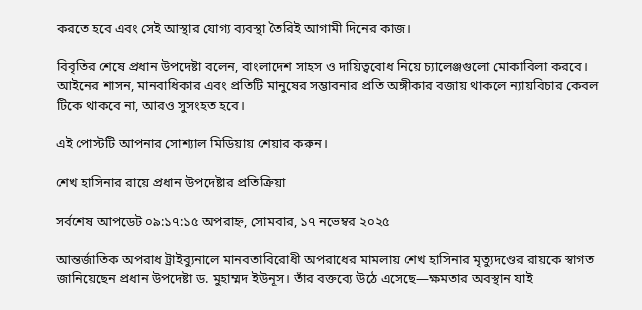করতে হবে এবং সেই আস্থার যোগ্য ব্যবস্থা তৈরিই আগামী দিনের কাজ।

বিবৃতির শেষে প্রধান উপদেষ্টা বলেন, বাংলাদেশ সাহস ও দায়িত্ববোধ নিয়ে চ্যালেঞ্জগুলো মোকাবিলা করবে। আইনের শাসন, মানবাধিকার এবং প্রতিটি মানুষের সম্ভাবনার প্রতি অঙ্গীকার বজায় থাকলে ন্যায়বিচার কেবল টিকে থাকবে না, আরও সুসংহত হবে।

এই পোস্টটি আপনার সোশ্যাল মিডিয়ায় শেয়ার করুন।

শেখ হাসিনার রায়ে প্রধান উপদেষ্টার প্রতিক্রিয়া

সর্বশেষ আপডেট ০৯:১৭:১৫ অপরাহ্ন, সোমবার, ১৭ নভেম্বর ২০২৫

আন্তর্জাতিক অপরাধ ট্রাইব্যুনালে মানবতাবিরোধী অপরাধের মামলায় শেখ হাসিনার মৃত্যুদণ্ডের রায়কে স্বাগত জানিয়েছেন প্রধান উপদেষ্টা ড. মুহাম্মদ ইউনূস। তাঁর বক্তব্যে উঠে এসেছে—ক্ষমতার অবস্থান যাই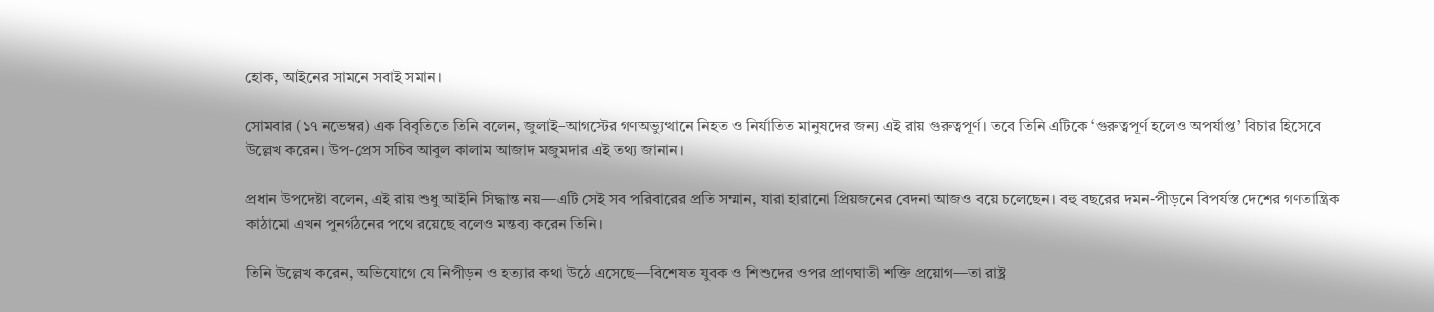হোক, আইনের সামনে সবাই সমান।

সোমবার (১৭ নভেম্বর) এক বিবৃতিতে তিনি বলেন, জুলাই–আগস্টের গণঅভ্যুত্থানে নিহত ও নির্যাতিত মানুষদের জন্য এই রায় গুরুত্বপূর্ণ। তবে তিনি এটিকে ‘গুরুত্বপূর্ণ হলেও অপর্যাপ্ত’ বিচার হিসেবে উল্লেখ করেন। উপ-প্রেস সচিব আবুল কালাম আজাদ মজুমদার এই তথ্য জানান।

প্রধান উপদেষ্টা বলেন, এই রায় শুধু আইনি সিদ্ধান্ত নয়—এটি সেই সব পরিবারের প্রতি সম্মান, যারা হারানো প্রিয়জনের বেদনা আজও বয়ে চলেছেন। বহু বছরের দমন-পীড়নে বিপর্যস্ত দেশের গণতান্ত্রিক কাঠামো এখন পুনর্গঠনের পথে রয়েছে বলেও মন্তব্য করেন তিনি।

তিনি উল্লেখ করেন, অভিযোগে যে নিপীড়ন ও হত্যার কথা উঠে এসেছে—বিশেষত যুবক ও শিশুদের ওপর প্রাণঘাতী শক্তি প্রয়োগ—তা রাষ্ট্র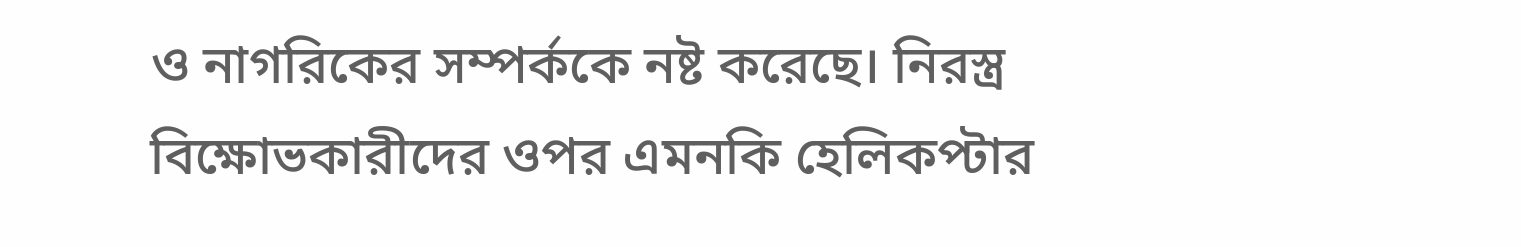ও নাগরিকের সম্পর্ককে নষ্ট করেছে। নিরস্ত্র বিক্ষোভকারীদের ওপর এমনকি হেলিকপ্টার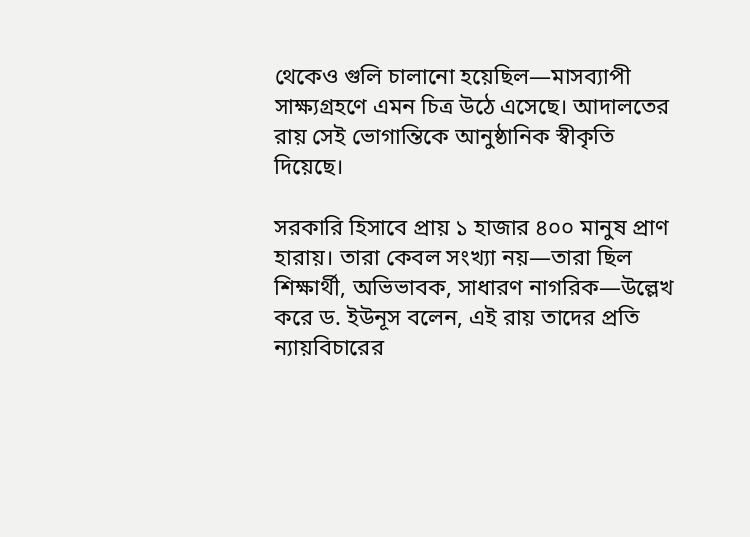থেকেও গুলি চালানো হয়েছিল—মাসব্যাপী সাক্ষ্যগ্রহণে এমন চিত্র উঠে এসেছে। আদালতের রায় সেই ভোগান্তিকে আনুষ্ঠানিক স্বীকৃতি দিয়েছে।

সরকারি হিসাবে প্রায় ১ হাজার ৪০০ মানুষ প্রাণ হারায়। তারা কেবল সংখ্যা নয়—তারা ছিল শিক্ষার্থী, অভিভাবক, সাধারণ নাগরিক—উল্লেখ করে ড. ইউনূস বলেন, এই রায় তাদের প্রতি ন্যায়বিচারের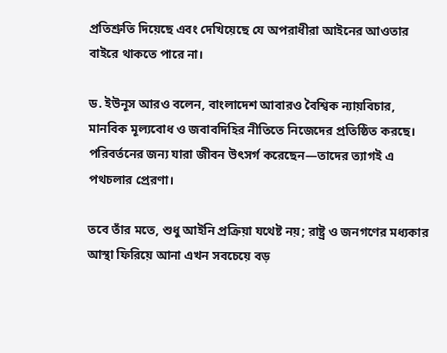প্রতিশ্রুতি দিয়েছে এবং দেখিয়েছে যে অপরাধীরা আইনের আওতার বাইরে থাকতে পারে না।

ড. ইউনূস আরও বলেন, বাংলাদেশ আবারও বৈশ্বিক ন্যায়বিচার, মানবিক মূল্যবোধ ও জবাবদিহির নীতিতে নিজেদের প্রতিষ্ঠিত করছে। পরিবর্তনের জন্য যারা জীবন উৎসর্গ করেছেন—তাদের ত্যাগই এ পথচলার প্রেরণা।

তবে তাঁর মতে, শুধু আইনি প্রক্রিয়া যথেষ্ট নয়; রাষ্ট্র ও জনগণের মধ্যকার আস্থা ফিরিয়ে আনা এখন সবচেয়ে বড়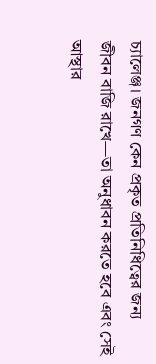চ্যালেঞ্জ। জনগণ কেন প্রকৃত প্রতিনিধিত্বের জন্য জীবন বাজি রাখে—তা অনুধাবন করতে হবে এবং সেই আস্থার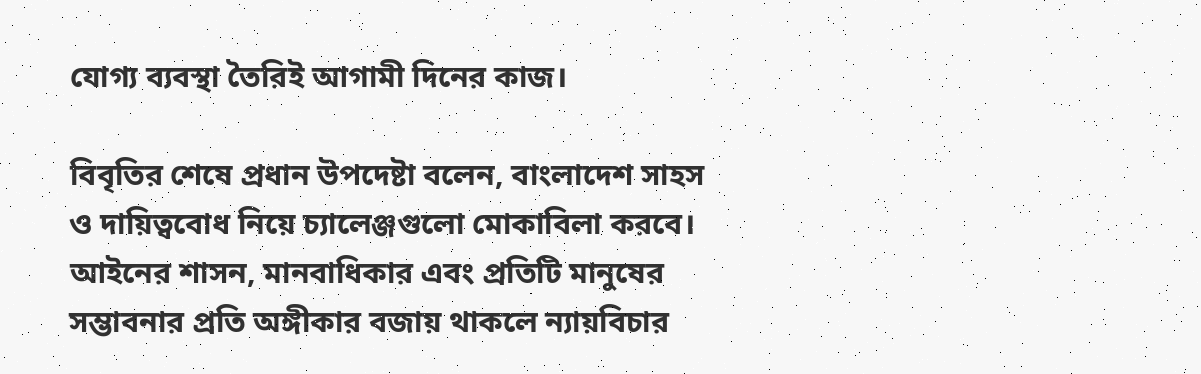যোগ্য ব্যবস্থা তৈরিই আগামী দিনের কাজ।

বিবৃতির শেষে প্রধান উপদেষ্টা বলেন, বাংলাদেশ সাহস ও দায়িত্ববোধ নিয়ে চ্যালেঞ্জগুলো মোকাবিলা করবে। আইনের শাসন, মানবাধিকার এবং প্রতিটি মানুষের সম্ভাবনার প্রতি অঙ্গীকার বজায় থাকলে ন্যায়বিচার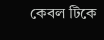কেবল টিকে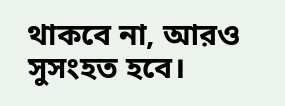থাকবে না, আরও সুসংহত হবে।